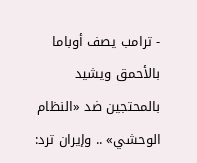- ترامب يصف أوباما بالأحمق ويشيد بالمحتجين ضد «النظام الوحشي» .. وإيران ترد: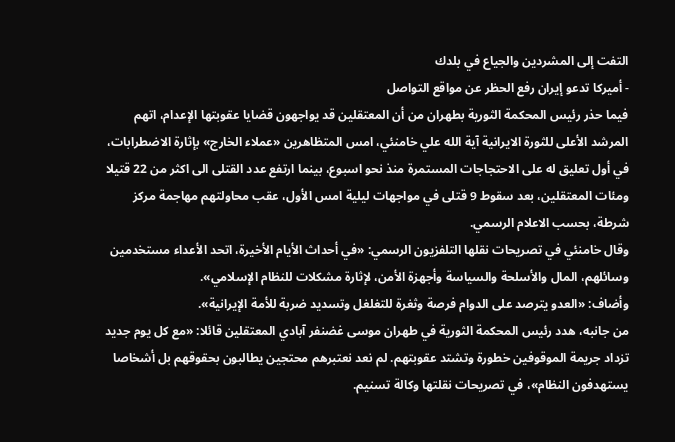التفت إلى المشردين والجياع في بلدك
- أميركا تدعو إيران رفع الحظر عن مواقع التواصل
فيما حذر رئيس المحكمة الثورية بطهران من أن المعتقلين قد يواجهون قضايا عقوبتها الإعدام، اتهم المرشد الأعلى للثورة الايرانية آية الله علي خامنئي، امس المتظاهرين «عملاء الخارج» بإثارة الاضطرابات، في أول تعليق له على الاحتجاجات المستمرة منذ نحو اسبوع، بينما ارتفع عدد القتلى الى اكثر من 22 قتيلا ومئات المعتقلين، بعد سقوط 9 قتلى في مواجهات ليلية امس الأول، عقب محاولتهم مهاجمة مركز شرطة، بحسب الاعلام الرسمي.
وقال خامنئي في تصريحات نقلها التلفزيون الرسمي: «في أحداث الأيام الأخيرة، اتحد الأعداء مستخدمين وسائلهم، المال والأسلحة والسياسة وأجهزة الأمن، لإثارة مشكلات للنظام الإسلامي».
وأضاف: «العدو يترصد على الدوام فرصة وثغرة للتغلغل وتسديد ضربة للأمة الإيرانية».
من جانبه، هدد رئيس المحكمة الثورية في طهران موسى غضنفر آبادي المعتقلين قائلا: «مع كل يوم جديد تزداد جريمة الموقوفين خطورة وتشتد عقوبتهم. لم نعد نعتبرهم محتجين يطالبون بحقوقهم بل أشخاصا يستهدفون النظام»، في تصريحات نقلتها وكالة تسنيم.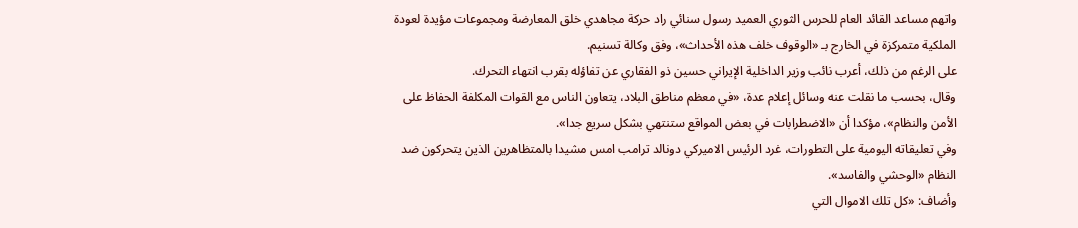واتهم مساعد القائد العام للحرس الثوري العميد رسول سنائي راد حركة مجاهدي خلق المعارضة ومجموعات مؤيدة لعودة الملكية متمركزة في الخارج بـ «الوقوف خلف هذه الأحداث»، وفق وكالة تسنيم.
على الرغم من ذلك، أعرب نائب وزير الداخلية الإيراني حسين ذو الفقاري عن تفاؤله بقرب انتهاء التحرك.
وقال، بحسب ما نقلت عنه وسائل إعلام عدة، «في معظم مناطق البلاد، يتعاون الناس مع القوات المكلفة الحفاظ على الأمن والنظام»، مؤكدا أن «الاضطرابات في بعض المواقع ستنتهي بشكل سريع جدا».
وفي تعليقاته اليومية على التطورات، غرد الرئيس الاميركي دونالد ترامب امس مشيدا بالمتظاهرين الذين يتحركون ضد النظام «الوحشي والفاسد».
وأضاف: «كل تلك الاموال التي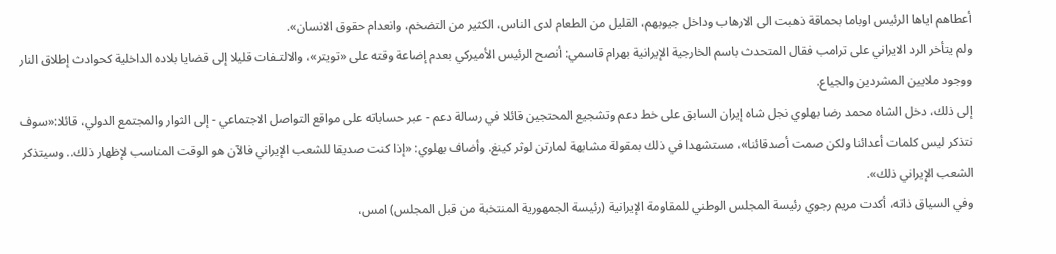أعطاهم اياها الرئيس اوباما بحماقة ذهبت الى الارهاب وداخل جيوبهم، القليل من الطعام لدى الناس، الكثير من التضخم، وانعدام حقوق الانسان».
ولم يتأخر الرد الايراني على ترامب فقال المتحدث باسم الخارجية الإيرانية بهرام قاسمي: أنصح الرئيس الأميركي بعدم إضاعة وقته على «تويتر»، والالتـفات قليلا إلى قضايا بلاده الداخلية كحوادث إطلاق النار ووجود ملايين المشردين والجياع.
إلى ذلك، دخل الشاه محمد رضا بهلوي نجل شاه إيران السابق على خط دعم وتشجيع المحتجين قائلا في رسالة دعم - عبر حساباته على مواقع التواصل الاجتماعي - إلى الثوار والمجتمع الدولي، قائلا:«سوف نتذكر ليس كلمات أعدائنا ولكن صمت أصدقائنا»، مستشهدا في ذلك بمقولة مشابهة لمارتن لوثر كينغ. وأضاف بهلوي: «إذا كنت صديقا للشعب الإيراني فالآن هو الوقت المناسب لإظهار ذلك.. وسيتذكر الشعب الإيراني ذلك».
وفي السياق ذاته، أكدت مريم رجوي رئيسة المجلس الوطني للمقاومة الإيرانية (رئيسة الجمهورية المنتخبة من قبل المجلس) امس،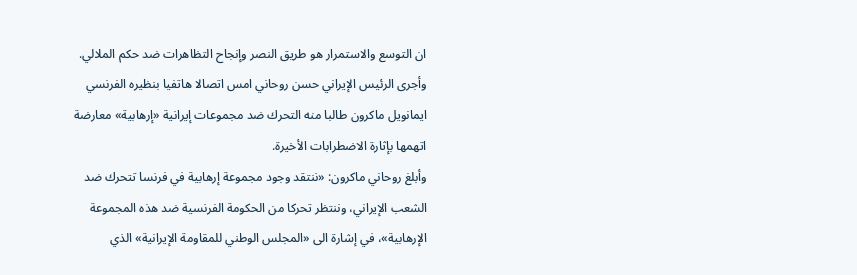ان التوسع والاستمرار هو طريق النصر وإنجاح التظاهرات ضد حكم الملالي.
وأجرى الرئيس الإيراني حسن روحاني امس اتصالا هاتفيا بنظيره الفرنسي ايمانويل ماكرون طالبا منه التحرك ضد مجموعات إيرانية «إرهابية» معارضة اتهمها بإثارة الاضطرابات الأخيرة.
وأبلغ روحاني ماكرون: «ننتقد وجود مجموعة إرهابية في فرنسا تتحرك ضد الشعب الإيراني، وننتظر تحركا من الحكومة الفرنسية ضد هذه المجموعة الإرهابية»، في إشارة الى «المجلس الوطني للمقاومة الإيرانية» الذي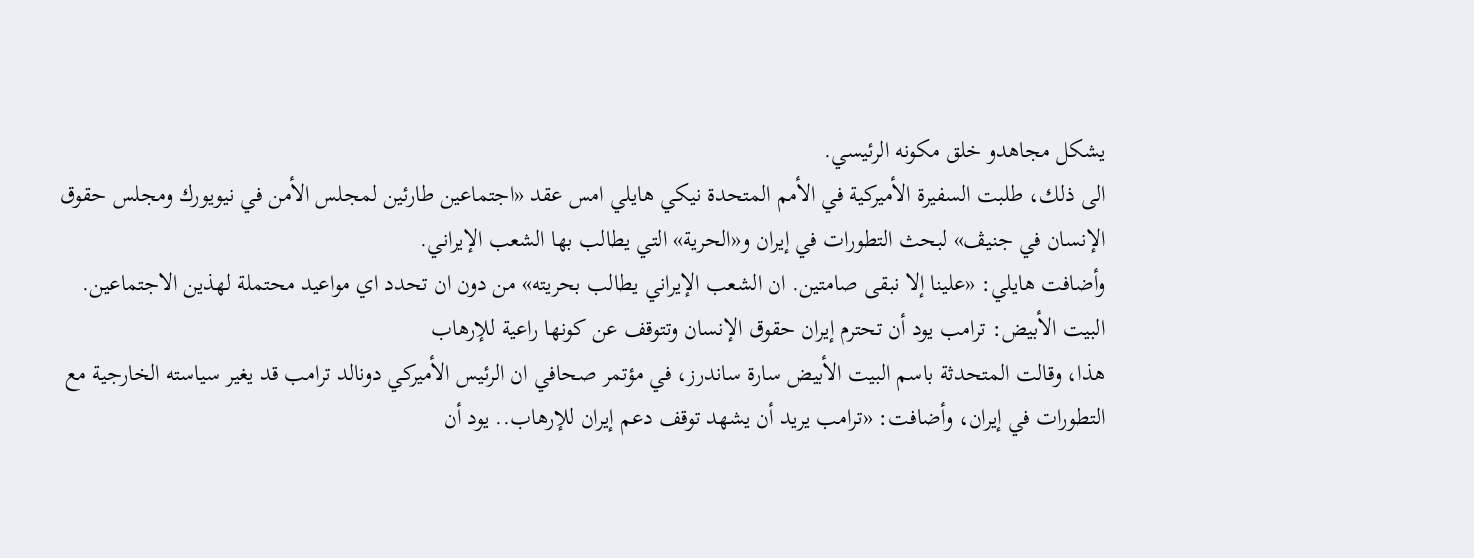يشكل مجاهدو خلق مكونه الرئيسي.
الى ذلك، طلبت السفيرة الأميركية في الأمم المتحدة نيكي هايلي امس عقد «اجتماعين طارئين لمجلس الأمن في نيويورك ومجلس حقوق الإنسان في جنيڤ» لبحث التطورات في إيران و«الحرية» التي يطالب بها الشعب الإيراني.
وأضافت هايلي: «علينا إلا نبقى صامتين. ان الشعب الإيراني يطالب بحريته» من دون ان تحدد اي مواعيد محتملة لهذين الاجتماعين.
البيت الأبيض: ترامب يود أن تحترم إيران حقوق الإنسان وتتوقف عن كونها راعية للإرهاب
هذا، وقالت المتحدثة باسم البيت الأبيض سارة ساندرز، في مؤتمر صحافي ان الرئيس الأميركي دونالد ترامب قد يغير سياسته الخارجية مع التطورات في إيران، وأضافت: «ترامب يريد أن يشهد توقف دعم إيران للإرهاب.. يود أن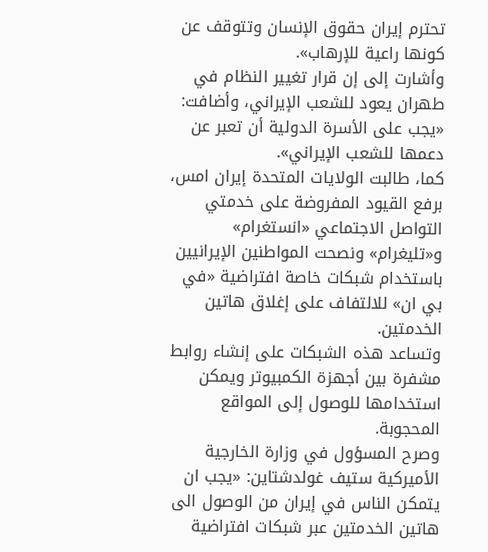تحترم إيران حقوق الإنسان وتتوقف عن كونها راعية للإرهاب».
وأشارت إلى إن قرار تغيير النظام في طهران يعود للشعب الإيراني، وأضافت: «يجب على الأسرة الدولية أن تعبر عن دعمها للشعب الإيراني».
كما، طالبت الولايات المتحدة إيران امس، برفع القيود المفروضة على خدمتي التواصل الاجتماعي «انستغرام» و«تليغرام» ونصحت المواطنين الإيرانيين باستخدام شبكات خاصة افتراضية «في بي ان» للالتفاف على إغلاق هاتين الخدمتين.
وتساعد هذه الشبكات على إنشاء روابط مشفرة بين أجهزة الكمبيوتر ويمكن استخدامها للوصول إلى المواقع المحجوبة.
وصرح المسؤول في وزارة الخارجية الأميركية ستيف غولدشتاين: «يجب ان يتمكن الناس في إيران من الوصول الى هاتين الخدمتين عبر شبكات افتراضية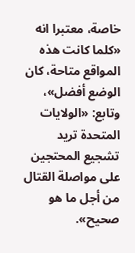خاصة، معتبرا انه «كلما كانت هذه المواقع متاحة، كان الوضع أفضل»، وتابع: «الولايات المتحدة تريد تشجيع المحتجين على مواصلة القتال من أجل ما هو صحيح».